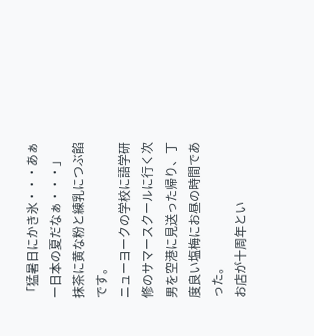「猛暑日にかき氷・・・あぁー日本の夏だなぁ・・・」
抹茶に黄な粉と練乳につぶ餡です。
ニューヨークの学校に語学研修のサマースクールに行く次男を空港に見送った帰り、丁度良い塩梅にお昼の時間であった。
お店が十周年とい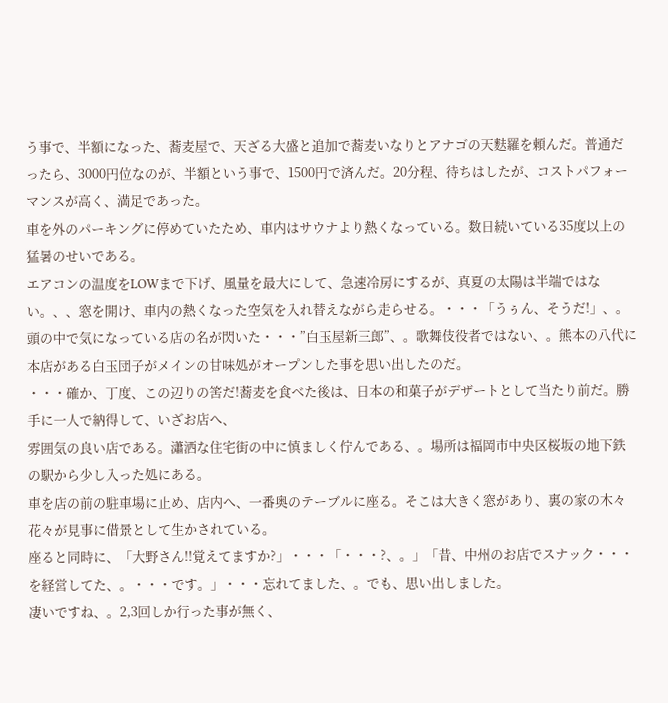う事で、半額になった、蕎麦屋で、天ざる大盛と追加で蕎麦いなりとアナゴの天麩羅を頼んだ。普通だったら、3000円位なのが、半額という事で、1500円で済んだ。20分程、待ちはしたが、コストパフォーマンスが高く、満足であった。
車を外のパーキングに停めていたため、車内はサウナより熱くなっている。数日続いている35度以上の猛暑のせいである。
エアコンの温度をLOWまで下げ、風量を最大にして、急速冷房にするが、真夏の太陽は半端ではない。、、窓を開け、車内の熱くなった空気を入れ替えながら走らせる。・・・「うぅん、そうだ!」、。頭の中で気になっている店の名が閃いた・・・”白玉屋新三郎”、。歌舞伎役者ではない、。熊本の八代に本店がある白玉団子がメインの甘味処がオープンした事を思い出したのだ。
・・・確か、丁度、この辺りの筈だ!蕎麦を食べた後は、日本の和菓子がデザートとして当たり前だ。勝手に一人で納得して、いざお店へ、
雰囲気の良い店である。瀟洒な住宅街の中に慎ましく佇んである、。場所は福岡市中央区桜坂の地下鉄の駅から少し入った処にある。
車を店の前の駐車場に止め、店内へ、一番奥のテーブルに座る。そこは大きく窓があり、裏の家の木々花々が見事に借景として生かされている。
座ると同時に、「大野さん!!覚えてますか?」・・・「・・・?、。」「昔、中州のお店でスナック・・・を経営してた、。・・・です。」・・・忘れてました、。でも、思い出しました。
凄いですね、。2,3回しか行った事が無く、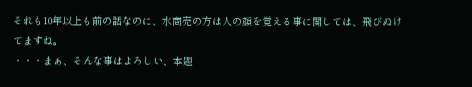それも10年以上も前の話なのに、水商売の方は人の顔を覚える事に関しては、飛びぬけてますね。
・・・まぁ、そんな事はよろしい、本題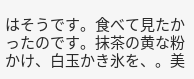はそうです。食べて見たかったのです。抹茶の黄な粉かけ、白玉かき氷を、。美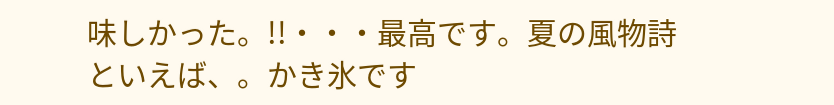味しかった。!!・・・最高です。夏の風物詩といえば、。かき氷です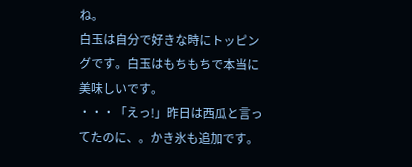ね。
白玉は自分で好きな時にトッピングです。白玉はもちもちで本当に美味しいです。
・・・「えっ!」昨日は西瓜と言ってたのに、。かき氷も追加です。